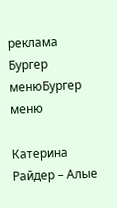реклама
Бургер менюБургер меню

Катерина Райдер – Алые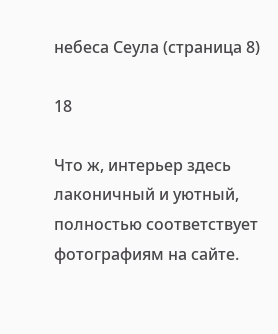небеса Сеула (страница 8)

18

Что ж, интерьер здесь лаконичный и уютный, полностью соответствует фотографиям на сайте.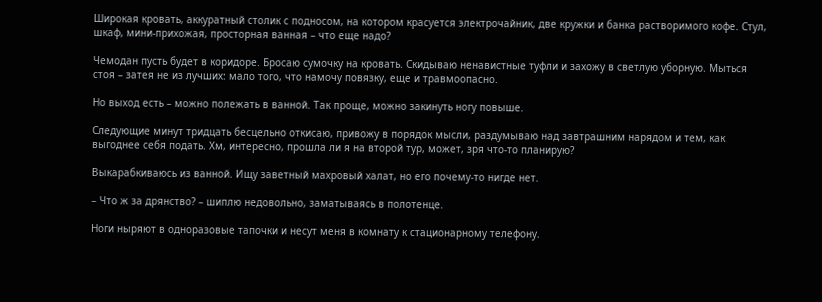Широкая кровать, аккуратный столик с подносом, на котором красуется электрочайник, две кружки и банка растворимого кофе. Стул, шкаф, мини-прихожая, просторная ванная – что еще надо?

Чемодан пусть будет в коридоре. Бросаю сумочку на кровать. Скидываю ненавистные туфли и захожу в светлую уборную. Мыться стоя – затея не из лучших: мало того, что намочу повязку, еще и травмоопасно.

Но выход есть – можно полежать в ванной. Так проще, можно закинуть ногу повыше.

Следующие минут тридцать бесцельно откисаю, привожу в порядок мысли, раздумываю над завтрашним нарядом и тем, как выгоднее себя подать. Хм, интересно, прошла ли я на второй тур, может, зря что-то планирую?

Выкарабкиваюсь из ванной. Ищу заветный махровый халат, но его почему-то нигде нет.

– Что ж за дрянство? – шиплю недовольно, заматываясь в полотенце.

Ноги ныряют в одноразовые тапочки и несут меня в комнату к стационарному телефону.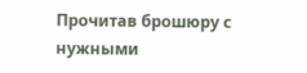Прочитав брошюру с нужными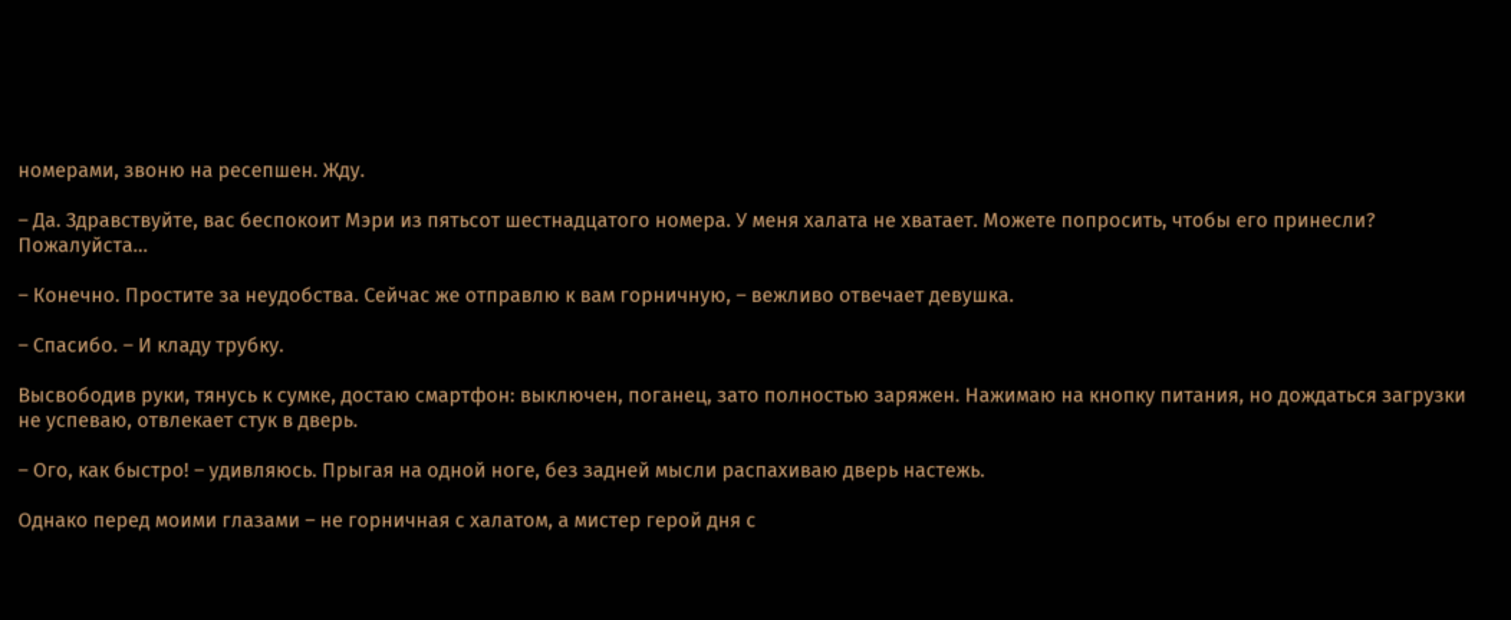номерами, звоню на ресепшен. Жду.

– Да. Здравствуйте, вас беспокоит Мэри из пятьсот шестнадцатого номера. У меня халата не хватает. Можете попросить, чтобы его принесли? Пожалуйста…

– Конечно. Простите за неудобства. Сейчас же отправлю к вам горничную, – вежливо отвечает девушка.

– Спасибо. – И кладу трубку.

Высвободив руки, тянусь к сумке, достаю смартфон: выключен, поганец, зато полностью заряжен. Нажимаю на кнопку питания, но дождаться загрузки не успеваю, отвлекает стук в дверь.

– Ого, как быстро! – удивляюсь. Прыгая на одной ноге, без задней мысли распахиваю дверь настежь.

Однако перед моими глазами – не горничная с халатом, а мистер герой дня с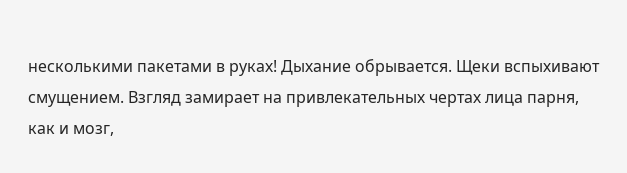несколькими пакетами в руках! Дыхание обрывается. Щеки вспыхивают смущением. Взгляд замирает на привлекательных чертах лица парня, как и мозг,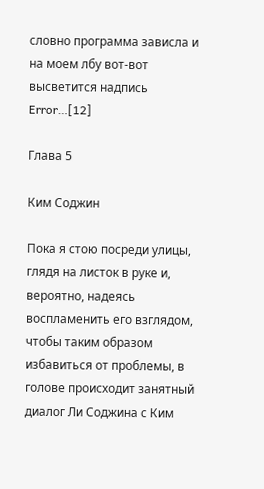словно программа зависла и на моем лбу вот-вот высветится надпись Error…[12]

Глава 5

Ким Соджин

Пока я стою посреди улицы, глядя на листок в руке и, вероятно, надеясь воспламенить его взглядом, чтобы таким образом избавиться от проблемы, в голове происходит занятный диалог Ли Соджина с Ким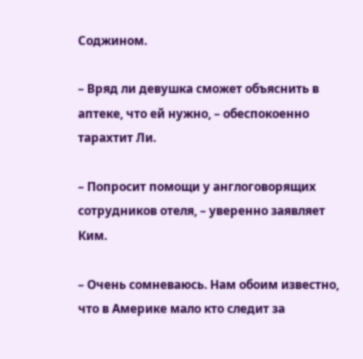Соджином.

– Вряд ли девушка сможет объяснить в аптеке, что ей нужно, – обеспокоенно тарахтит Ли.

– Попросит помощи у англоговорящих сотрудников отеля, – уверенно заявляет Ким.

– Очень сомневаюсь. Нам обоим известно, что в Америке мало кто следит за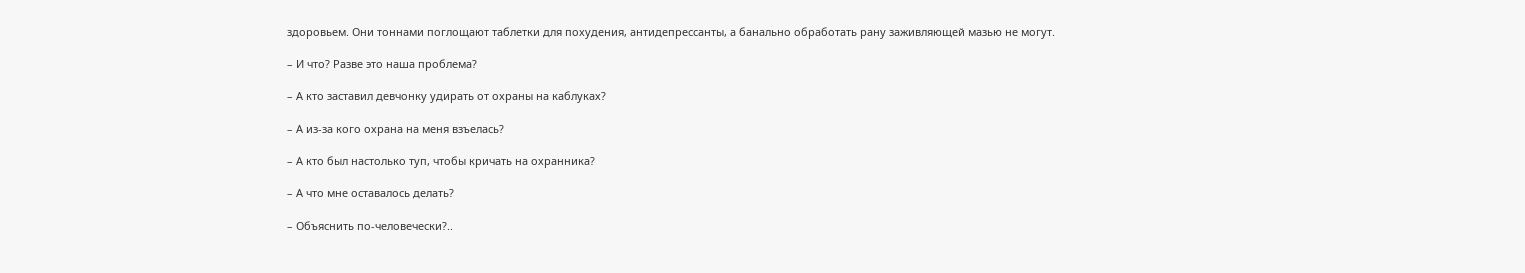здоровьем. Они тоннами поглощают таблетки для похудения, антидепрессанты, а банально обработать рану заживляющей мазью не могут.

– И что? Разве это наша проблема?

– А кто заставил девчонку удирать от охраны на каблуках?

– А из-за кого охрана на меня взъелась?

– А кто был настолько туп, чтобы кричать на охранника?

– А что мне оставалось делать?

– Объяснить по-человечески?..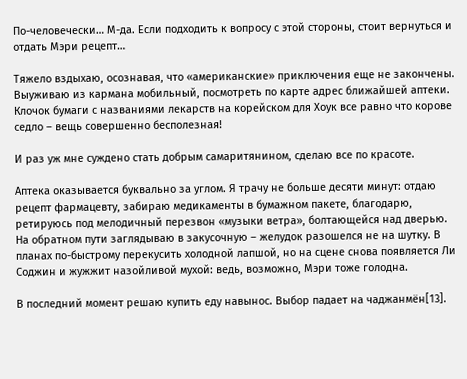По-человечески… М-да. Если подходить к вопросу с этой стороны, стоит вернуться и отдать Мэри рецепт…

Тяжело вздыхаю, осознавая, что «американские» приключения еще не закончены. Выуживаю из кармана мобильный, посмотреть по карте адрес ближайшей аптеки. Клочок бумаги с названиями лекарств на корейском для Хоук все равно что корове седло – вещь совершенно бесполезная!

И раз уж мне суждено стать добрым самаритянином, сделаю все по красоте.

Аптека оказывается буквально за углом. Я трачу не больше десяти минут: отдаю рецепт фармацевту, забираю медикаменты в бумажном пакете, благодарю, ретируюсь под мелодичный перезвон «музыки ветра», болтающейся над дверью. На обратном пути заглядываю в закусочную – желудок разошелся не на шутку. В планах по-быстрому перекусить холодной лапшой, но на сцене снова появляется Ли Соджин и жужжит назойливой мухой: ведь, возможно, Мэри тоже голодна.

В последний момент решаю купить еду навынос. Выбор падает на чаджанмён[13].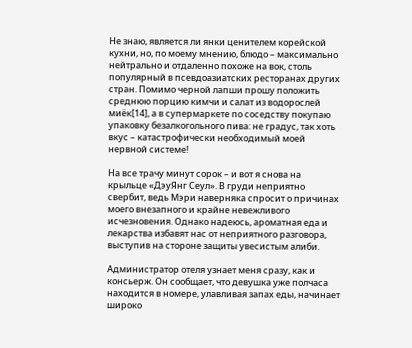Не знаю, является ли янки ценителем корейской кухни, но, по моему мнению, блюдо – максимально нейтрально и отдаленно похоже на вок, столь популярный в псевдоазиатских ресторанах других стран. Помимо черной лапши прошу положить среднюю порцию кимчи и салат из водорослей миёк[14], а в супермаркете по соседству покупаю упаковку безалкогольного пива: не градус, так хоть вкус – катастрофически необходимый моей нервной системе!

На все трачу минут сорок – и вот я снова на крыльце «ДэуЯнг Сеул». В груди неприятно свербит, ведь Мэри наверняка спросит о причинах моего внезапного и крайне невежливого исчезновения. Однако надеюсь, ароматная еда и лекарства избавят нас от неприятного разговора, выступив на стороне защиты увесистым алиби.

Администратор отеля узнает меня сразу, как и консьерж. Он сообщает, что девушка уже полчаса находится в номере, улавливая запах еды, начинает широко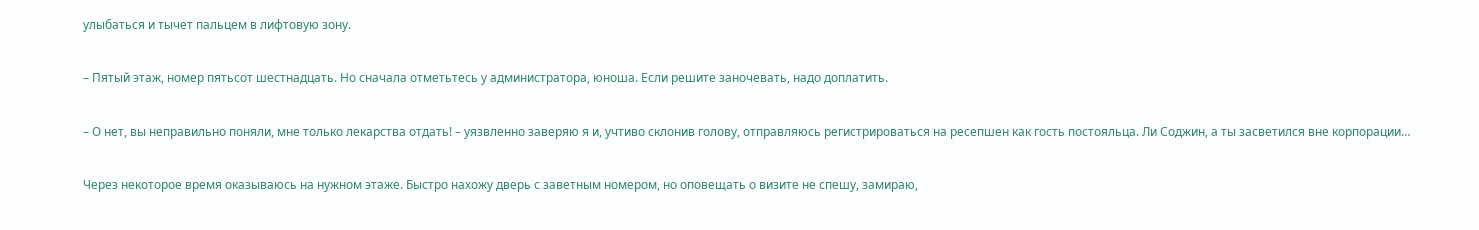улыбаться и тычет пальцем в лифтовую зону.

– Пятый этаж, номер пятьсот шестнадцать. Но сначала отметьтесь у администратора, юноша. Если решите заночевать, надо доплатить.

– О нет, вы неправильно поняли, мне только лекарства отдать! – уязвленно заверяю я и, учтиво склонив голову, отправляюсь регистрироваться на ресепшен как гость постояльца. Ли Соджин, а ты засветился вне корпорации…

Через некоторое время оказываюсь на нужном этаже. Быстро нахожу дверь с заветным номером, но оповещать о визите не спешу, замираю,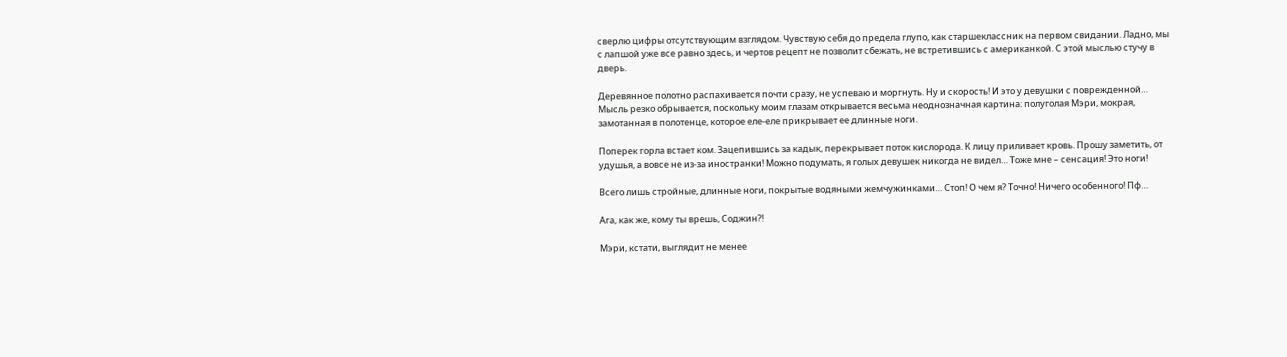сверлю цифры отсутствующим взглядом. Чувствую себя до предела глупо, как старшеклассник на первом свидании. Ладно, мы с лапшой уже все равно здесь, и чертов рецепт не позволит сбежать, не встретившись с американкой. С этой мыслью стучу в дверь.

Деревянное полотно распахивается почти сразу, не успеваю и моргнуть. Ну и скорость! И это у девушки с поврежденной… Мысль резко обрывается, поскольку моим глазам открывается весьма неоднозначная картина: полуголая Мэри, мокрая, замотанная в полотенце, которое еле-еле прикрывает ее длинные ноги.

Поперек горла встает ком. Зацепившись за кадык, перекрывает поток кислорода. К лицу приливает кровь. Прошу заметить, от удушья, а вовсе не из-за иностранки! Можно подумать, я голых девушек никогда не видел… Тоже мне – сенсация! Это ноги!

Всего лишь стройные, длинные ноги, покрытые водяными жемчужинками… Стоп! О чем я? Точно! Ничего особенного! Пф…

Ага, как же, кому ты врешь, Соджин?!

Мэри, кстати, выглядит не менее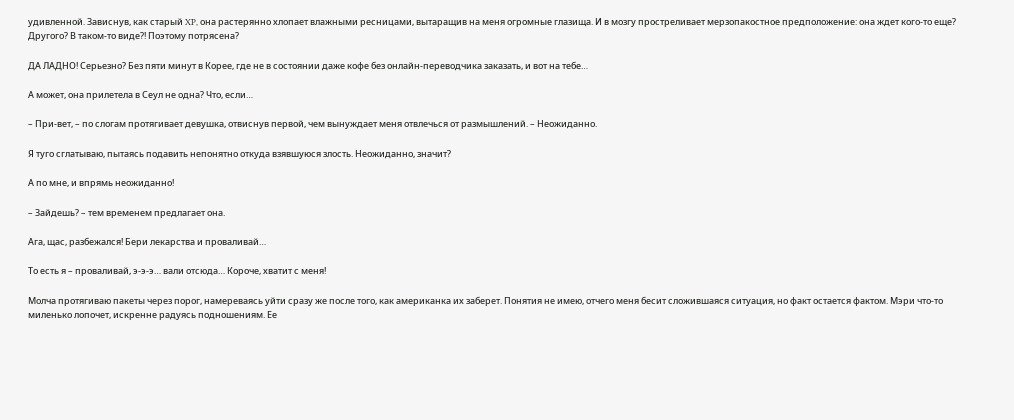удивленной. Зависнув, как старый XP, она растерянно хлопает влажными ресницами, вытаращив на меня огромные глазища. И в мозгу простреливает мерзопакостное предположение: она ждет кого-то еще? Другого? В таком-то виде?! Поэтому потрясена?

ДА ЛАДНО! Серьезно? Без пяти минут в Корее, где не в состоянии даже кофе без онлайн-переводчика заказать, и вот на тебе…

А может, она прилетела в Сеул не одна? Что, если…

– При-вет, – по слогам протягивает девушка, отвиснув первой, чем вынуждает меня отвлечься от размышлений. – Неожиданно.

Я туго сглатываю, пытаясь подавить непонятно откуда взявшуюся злость. Неожиданно, значит?

А по мне, и впрямь неожиданно!

– Зайдешь? – тем временем предлагает она.

Ага, щас, разбежался! Бери лекарства и проваливай…

То есть я – проваливай, э-э-э… вали отсюда… Короче, хватит с меня!

Молча протягиваю пакеты через порог, намереваясь уйти сразу же после того, как американка их заберет. Понятия не имею, отчего меня бесит сложившаяся ситуация, но факт остается фактом. Мэри что-то миленько лопочет, искренне радуясь подношениям. Ее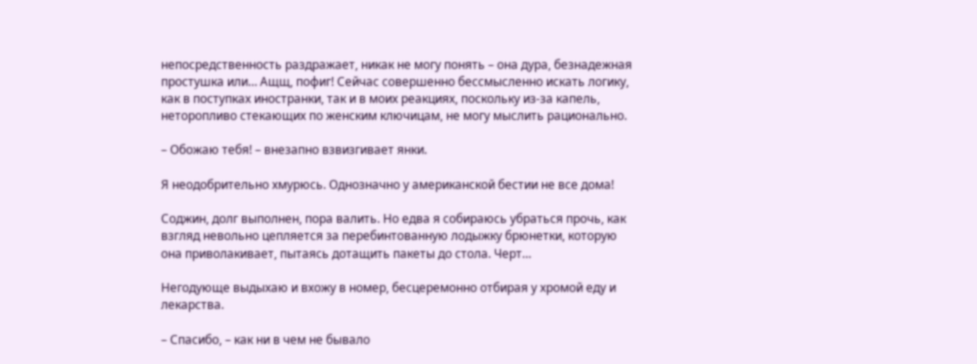непосредственность раздражает, никак не могу понять – она дура, безнадежная простушка или… Ащщ, пофиг! Сейчас совершенно бессмысленно искать логику, как в поступках иностранки, так и в моих реакциях, поскольку из-за капель, неторопливо стекающих по женским ключицам, не могу мыслить рационально.

– Обожаю тебя! – внезапно взвизгивает янки.

Я неодобрительно хмурюсь. Однозначно у американской бестии не все дома!

Соджин, долг выполнен, пора валить. Но едва я собираюсь убраться прочь, как взгляд невольно цепляется за перебинтованную лодыжку брюнетки, которую она приволакивает, пытаясь дотащить пакеты до стола. Черт…

Негодующе выдыхаю и вхожу в номер, бесцеремонно отбирая у хромой еду и лекарства.

– Спасибо, – как ни в чем не бывало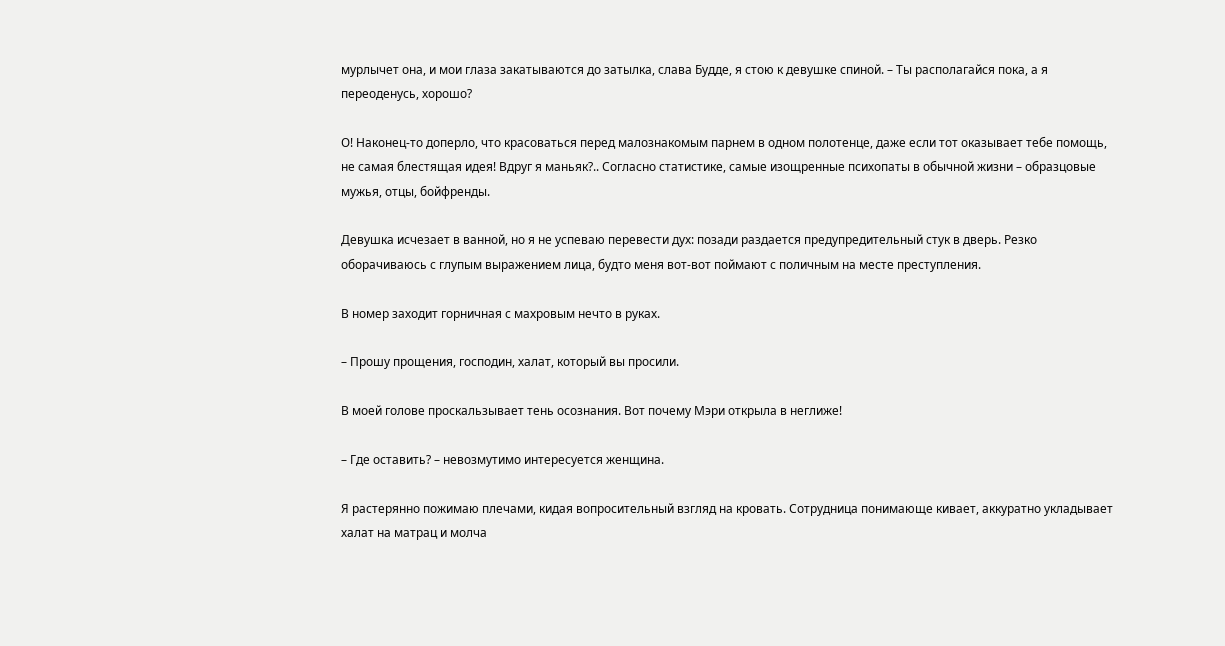мурлычет она, и мои глаза закатываются до затылка, слава Будде, я стою к девушке спиной. – Ты располагайся пока, а я переоденусь, хорошо?

О! Наконец-то доперло, что красоваться перед малознакомым парнем в одном полотенце, даже если тот оказывает тебе помощь, не самая блестящая идея! Вдруг я маньяк?.. Согласно статистике, самые изощренные психопаты в обычной жизни – образцовые мужья, отцы, бойфренды.

Девушка исчезает в ванной, но я не успеваю перевести дух: позади раздается предупредительный стук в дверь. Резко оборачиваюсь с глупым выражением лица, будто меня вот-вот поймают с поличным на месте преступления.

В номер заходит горничная с махровым нечто в руках.

– Прошу прощения, господин, халат, который вы просили.

В моей голове проскальзывает тень осознания. Вот почему Мэри открыла в неглиже!

– Где оставить? – невозмутимо интересуется женщина.

Я растерянно пожимаю плечами, кидая вопросительный взгляд на кровать. Сотрудница понимающе кивает, аккуратно укладывает халат на матрац и молча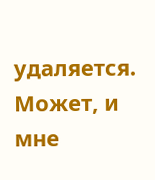удаляется. Может, и мне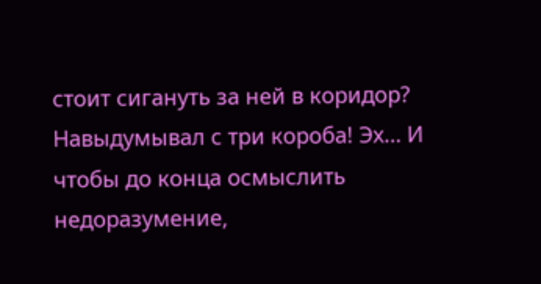стоит сигануть за ней в коридор? Навыдумывал с три короба! Эх… И чтобы до конца осмыслить недоразумение,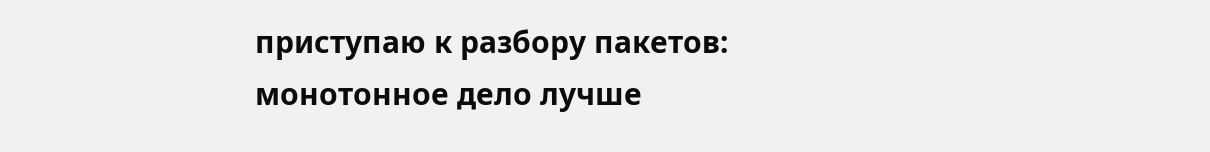приступаю к разбору пакетов: монотонное дело лучше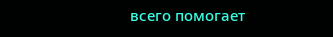всего помогает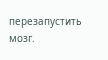перезапустить мозг.